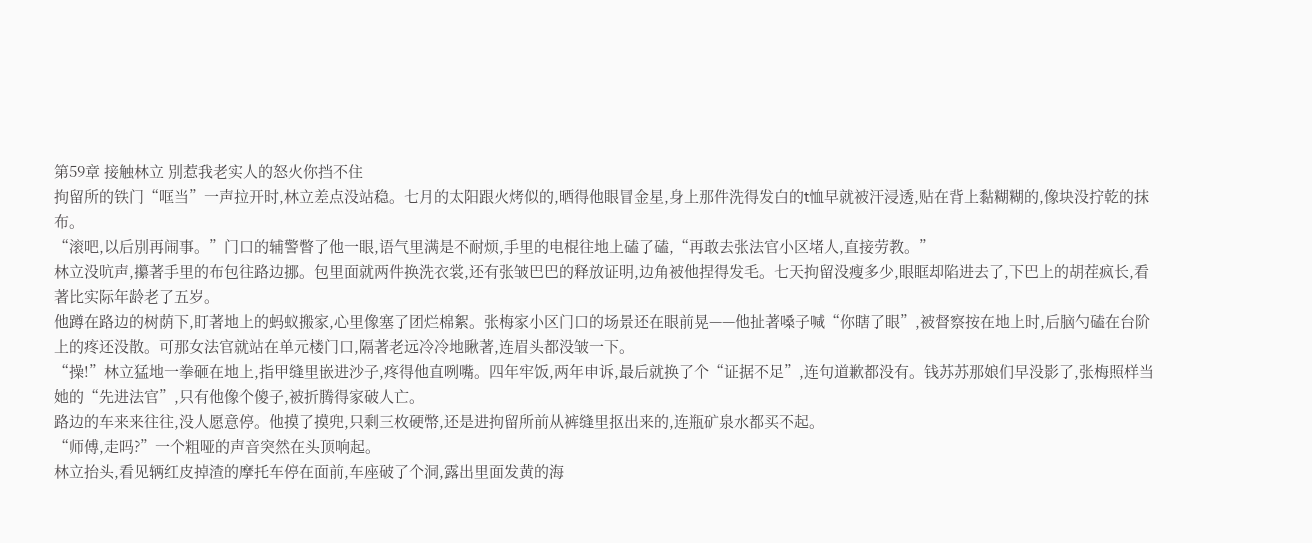第59章 接触林立 別惹我老实人的怒火你挡不住
拘留所的铁门“哐当”一声拉开时,林立差点没站稳。七月的太阳跟火烤似的,晒得他眼冒金星,身上那件洗得发白的t恤早就被汗浸透,贴在背上黏糊糊的,像块没拧乾的抹布。
“滚吧,以后別再闹事。”门口的辅警瞥了他一眼,语气里满是不耐烦,手里的电棍往地上磕了磕,“再敢去张法官小区堵人,直接劳教。”
林立没吭声,攥著手里的布包往路边挪。包里面就两件换洗衣裳,还有张皱巴巴的释放证明,边角被他捏得发毛。七天拘留没瘦多少,眼眶却陷进去了,下巴上的胡茬疯长,看著比实际年龄老了五岁。
他蹲在路边的树荫下,盯著地上的蚂蚁搬家,心里像塞了团烂棉絮。张梅家小区门口的场景还在眼前晃——他扯著嗓子喊“你瞎了眼”,被督察按在地上时,后脑勺磕在台阶上的疼还没散。可那女法官就站在单元楼门口,隔著老远冷冷地瞅著,连眉头都没皱一下。
“操!”林立猛地一拳砸在地上,指甲缝里嵌进沙子,疼得他直咧嘴。四年牢饭,两年申诉,最后就换了个“证据不足”,连句道歉都没有。钱苏苏那娘们早没影了,张梅照样当她的“先进法官”,只有他像个傻子,被折腾得家破人亡。
路边的车来来往往,没人愿意停。他摸了摸兜,只剩三枚硬幣,还是进拘留所前从裤缝里抠出来的,连瓶矿泉水都买不起。
“师傅,走吗?”一个粗哑的声音突然在头顶响起。
林立抬头,看见辆红皮掉渣的摩托车停在面前,车座破了个洞,露出里面发黄的海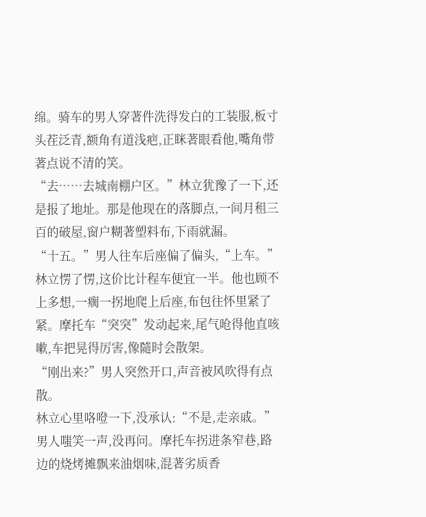绵。骑车的男人穿著件洗得发白的工装服,板寸头茬泛青,额角有道浅疤,正眯著眼看他,嘴角带著点说不清的笑。
“去……去城南棚户区。”林立犹豫了一下,还是报了地址。那是他现在的落脚点,一间月租三百的破屋,窗户糊著塑料布,下雨就漏。
“十五。”男人往车后座偏了偏头,“上车。”
林立愣了愣,这价比计程车便宜一半。他也顾不上多想,一瘸一拐地爬上后座,布包往怀里紧了紧。摩托车“突突”发动起来,尾气呛得他直咳嗽,车把晃得厉害,像隨时会散架。
“刚出来?”男人突然开口,声音被风吹得有点散。
林立心里咯噔一下,没承认:“不是,走亲戚。”
男人嗤笑一声,没再问。摩托车拐进条窄巷,路边的烧烤摊飘来油烟味,混著劣质香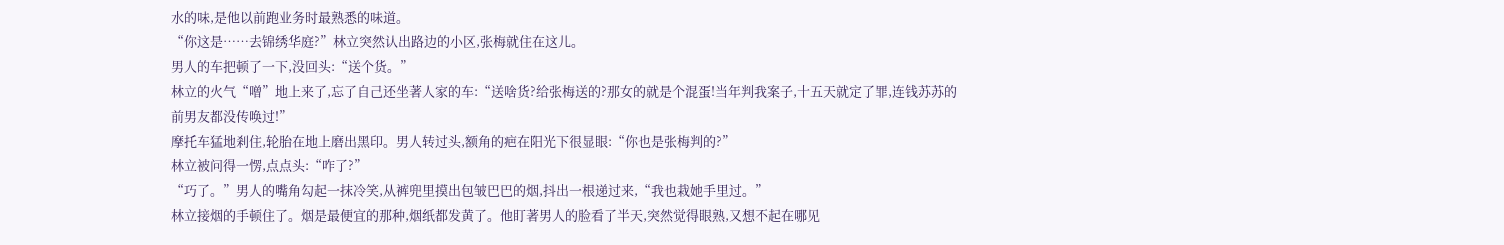水的味,是他以前跑业务时最熟悉的味道。
“你这是……去锦绣华庭?”林立突然认出路边的小区,张梅就住在这儿。
男人的车把顿了一下,没回头:“送个货。”
林立的火气“噌”地上来了,忘了自己还坐著人家的车:“送啥货?给张梅送的?那女的就是个混蛋!当年判我案子,十五天就定了罪,连钱苏苏的前男友都没传唤过!”
摩托车猛地剎住,轮胎在地上磨出黑印。男人转过头,额角的疤在阳光下很显眼:“你也是张梅判的?”
林立被问得一愣,点点头:“咋了?”
“巧了。”男人的嘴角勾起一抹冷笑,从裤兜里摸出包皱巴巴的烟,抖出一根递过来,“我也栽她手里过。”
林立接烟的手顿住了。烟是最便宜的那种,烟纸都发黄了。他盯著男人的脸看了半天,突然觉得眼熟,又想不起在哪见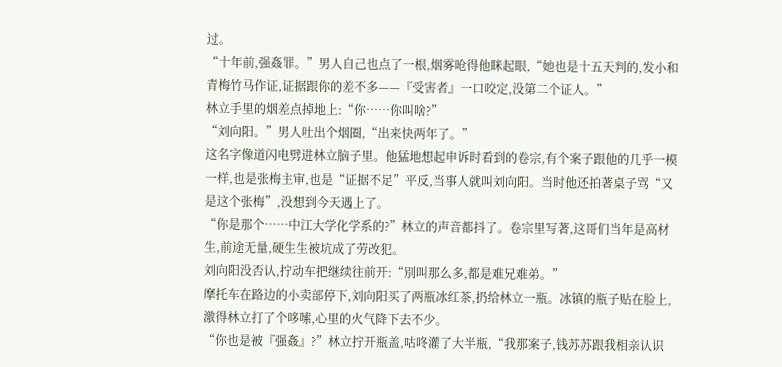过。
“十年前,强姦罪。”男人自己也点了一根,烟雾呛得他眯起眼,“她也是十五天判的,发小和青梅竹马作证,证据跟你的差不多——『受害者』一口咬定,没第二个证人。”
林立手里的烟差点掉地上:“你……你叫啥?”
“刘向阳。”男人吐出个烟圈,“出来快两年了。”
这名字像道闪电劈进林立脑子里。他猛地想起申诉时看到的卷宗,有个案子跟他的几乎一模一样,也是张梅主审,也是“证据不足”平反,当事人就叫刘向阳。当时他还拍著桌子骂“又是这个张梅”,没想到今天遇上了。
“你是那个……中江大学化学系的?”林立的声音都抖了。卷宗里写著,这哥们当年是高材生,前途无量,硬生生被坑成了劳改犯。
刘向阳没否认,拧动车把继续往前开:“別叫那么多,都是难兄难弟。”
摩托车在路边的小卖部停下,刘向阳买了两瓶冰红茶,扔给林立一瓶。冰镇的瓶子贴在脸上,激得林立打了个哆嗦,心里的火气降下去不少。
“你也是被『强姦』?”林立拧开瓶盖,咕咚灌了大半瓶,“我那案子,钱苏苏跟我相亲认识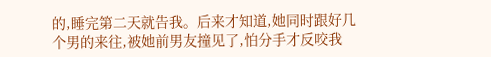的,睡完第二天就告我。后来才知道,她同时跟好几个男的来往,被她前男友撞见了,怕分手才反咬我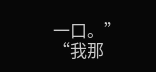一口。”
“我那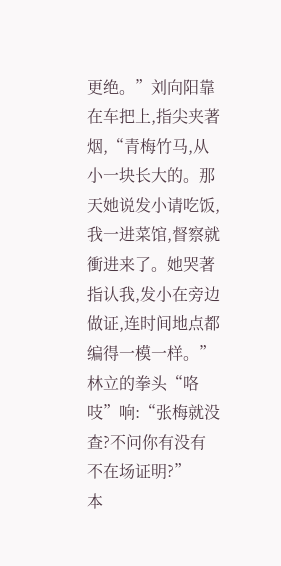更绝。”刘向阳靠在车把上,指尖夹著烟,“青梅竹马,从小一块长大的。那天她说发小请吃饭,我一进菜馆,督察就衝进来了。她哭著指认我,发小在旁边做证,连时间地点都编得一模一样。”
林立的拳头“咯吱”响:“张梅就没查?不问你有没有不在场证明?”
本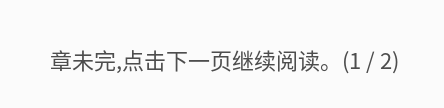章未完,点击下一页继续阅读。(1 / 2)